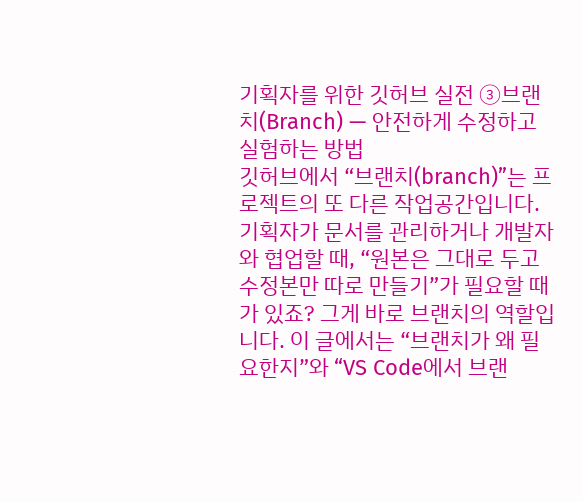기획자를 위한 깃허브 실전 ③브랜치(Branch) — 안전하게 수정하고 실험하는 방법
깃허브에서 “브랜치(branch)”는 프로젝트의 또 다른 작업공간입니다. 기획자가 문서를 관리하거나 개발자와 협업할 때, “원본은 그대로 두고 수정본만 따로 만들기”가 필요할 때가 있죠? 그게 바로 브랜치의 역할입니다. 이 글에서는 “브랜치가 왜 필요한지”와 “VS Code에서 브랜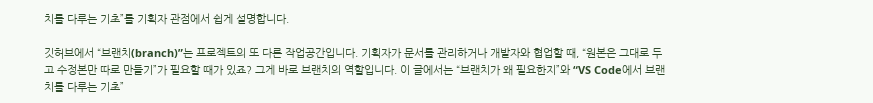치를 다루는 기초”를 기획자 관점에서 쉽게 설명합니다.

깃허브에서 “브랜치(branch)”는 프로젝트의 또 다른 작업공간입니다. 기획자가 문서를 관리하거나 개발자와 협업할 때, “원본은 그대로 두고 수정본만 따로 만들기”가 필요할 때가 있죠? 그게 바로 브랜치의 역할입니다. 이 글에서는 “브랜치가 왜 필요한지”와 “VS Code에서 브랜치를 다루는 기초”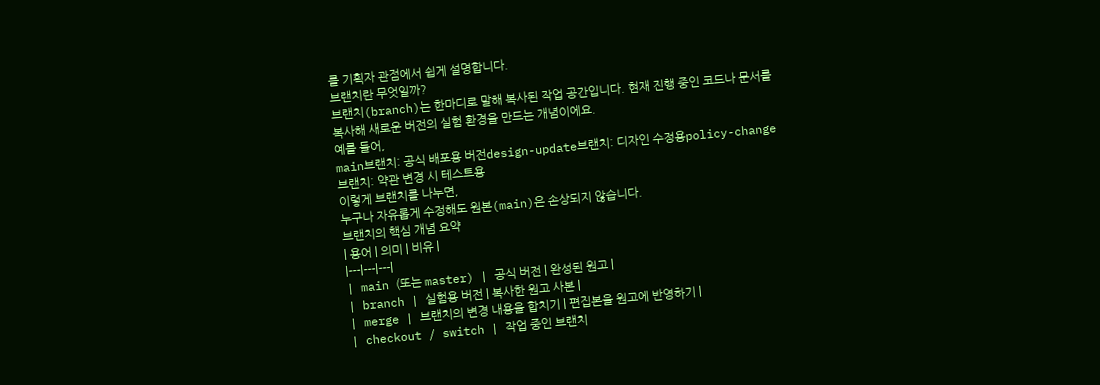를 기획자 관점에서 쉽게 설명합니다.
브랜치란 무엇일까?
브랜치(branch)는 한마디로 말해 복사된 작업 공간입니다. 현재 진행 중인 코드나 문서를 복사해 새로운 버전의 실험 환경을 만드는 개념이에요.
예를 들어,
main브랜치: 공식 배포용 버전design-update브랜치: 디자인 수정용policy-change브랜치: 약관 변경 시 테스트용
이렇게 브랜치를 나누면,
누구나 자유롭게 수정해도 원본(main)은 손상되지 않습니다.
브랜치의 핵심 개념 요약
| 용어 | 의미 | 비유 |
|---|---|---|
| main (또는 master) | 공식 버전 | 완성된 원고 |
| branch | 실험용 버전 | 복사한 원고 사본 |
| merge | 브랜치의 변경 내용을 합치기 | 편집본을 원고에 반영하기 |
| checkout / switch | 작업 중인 브랜치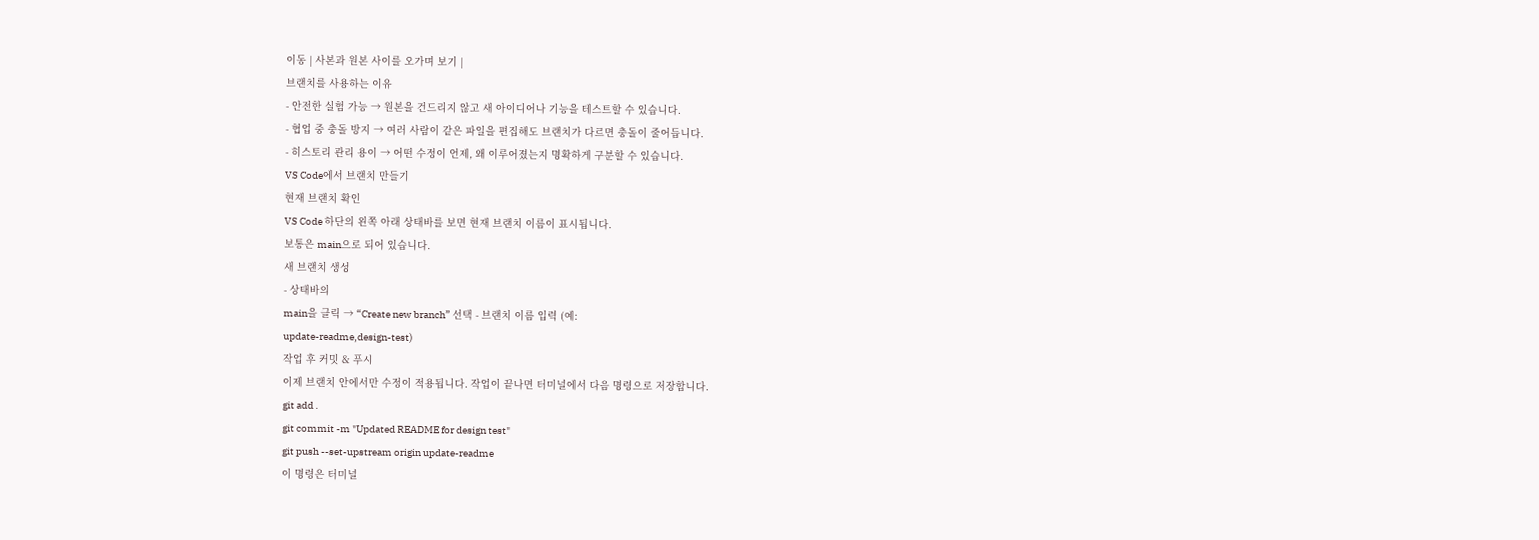이동 | 사본과 원본 사이를 오가며 보기 |
브랜치를 사용하는 이유
- 안전한 실험 가능 → 원본을 건드리지 않고 새 아이디어나 기능을 테스트할 수 있습니다.
- 협업 중 충돌 방지 → 여러 사람이 같은 파일을 편집해도 브랜치가 다르면 충돌이 줄어듭니다.
- 히스토리 관리 용이 → 어떤 수정이 언제, 왜 이루어졌는지 명확하게 구분할 수 있습니다.
VS Code에서 브랜치 만들기
현재 브랜치 확인
VS Code 하단의 왼쪽 아래 상태바를 보면 현재 브랜치 이름이 표시됩니다.
보통은 main으로 되어 있습니다.
새 브랜치 생성
- 상태바의
main을 클릭 → “Create new branch” 선택 - 브랜치 이름 입력 (예:
update-readme,design-test)
작업 후 커밋 & 푸시
이제 브랜치 안에서만 수정이 적용됩니다. 작업이 끝나면 터미널에서 다음 명령으로 저장합니다.
git add .
git commit -m "Updated README for design test"
git push --set-upstream origin update-readme
이 명령은 터미널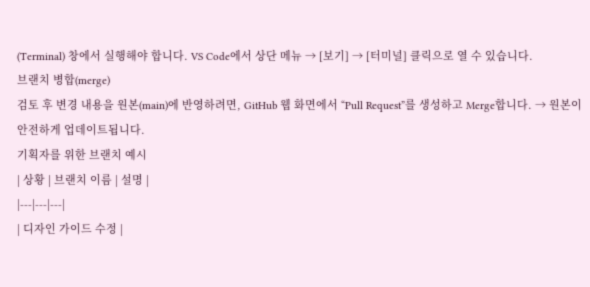(Terminal) 창에서 실행해야 합니다. VS Code에서 상단 메뉴 → [보기] → [터미널] 클릭으로 열 수 있습니다.
브랜치 병합(merge)
검토 후 변경 내용을 원본(main)에 반영하려면, GitHub 웹 화면에서 “Pull Request”를 생성하고 Merge합니다. → 원본이 안전하게 업데이트됩니다.
기획자를 위한 브랜치 예시
| 상황 | 브랜치 이름 | 설명 |
|---|---|---|
| 디자인 가이드 수정 |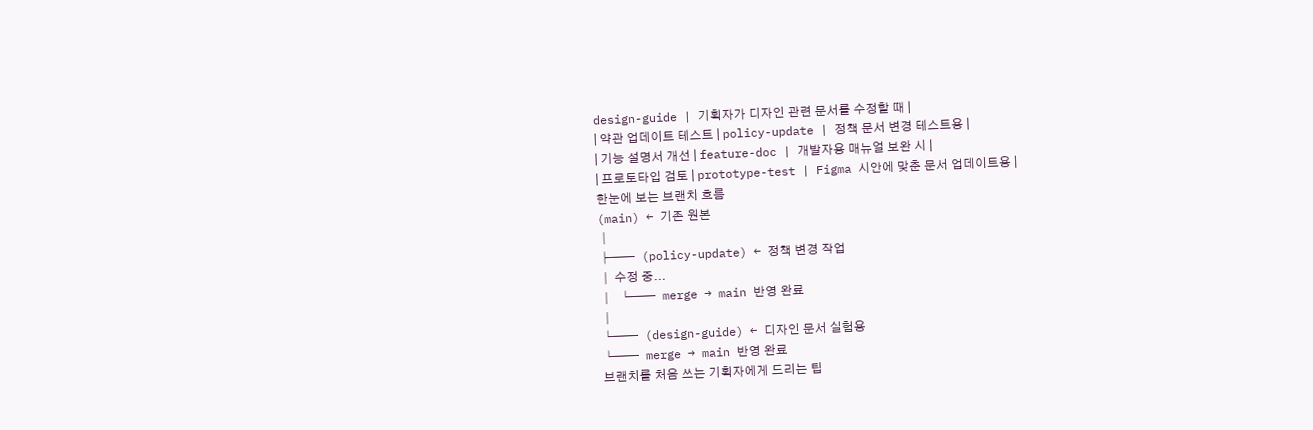design-guide | 기획자가 디자인 관련 문서를 수정할 때 |
| 약관 업데이트 테스트 | policy-update | 정책 문서 변경 테스트용 |
| 기능 설명서 개선 | feature-doc | 개발자용 매뉴얼 보완 시 |
| 프로토타입 검토 | prototype-test | Figma 시안에 맞춘 문서 업데이트용 |
한눈에 보는 브랜치 흐름
(main) ← 기존 원본
│
├── (policy-update) ← 정책 변경 작업
│ 수정 중...
│ └── merge → main 반영 완료
│
└── (design-guide) ← 디자인 문서 실험용
└── merge → main 반영 완료
브랜치를 처음 쓰는 기획자에게 드리는 팁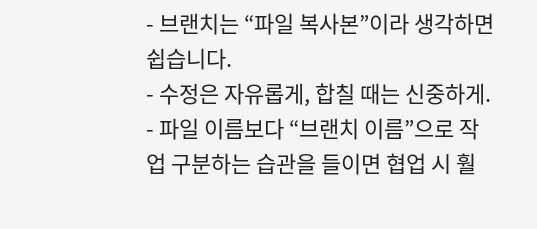- 브랜치는 “파일 복사본”이라 생각하면 쉽습니다.
- 수정은 자유롭게, 합칠 때는 신중하게.
- 파일 이름보다 “브랜치 이름”으로 작업 구분하는 습관을 들이면 협업 시 훨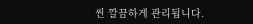씬 깔끔하게 관리됩니다.